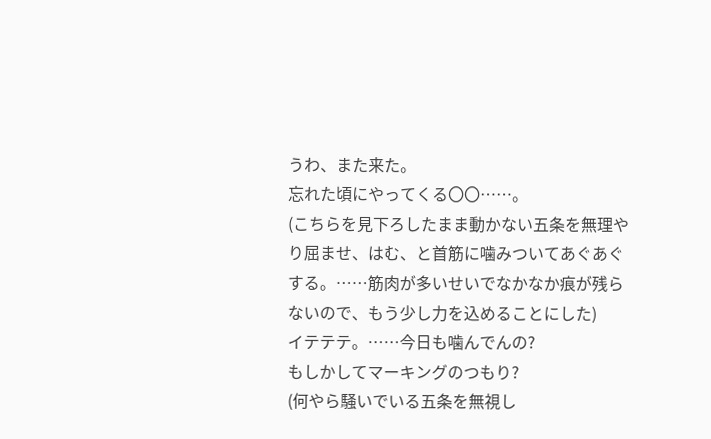うわ、また来た。
忘れた頃にやってくる〇〇……。
(こちらを見下ろしたまま動かない五条を無理やり屈ませ、はむ、と首筋に噛みついてあぐあぐする。……筋肉が多いせいでなかなか痕が残らないので、もう少し力を込めることにした)
イテテテ。……今日も噛んでんの?
もしかしてマーキングのつもり?
(何やら騒いでいる五条を無視し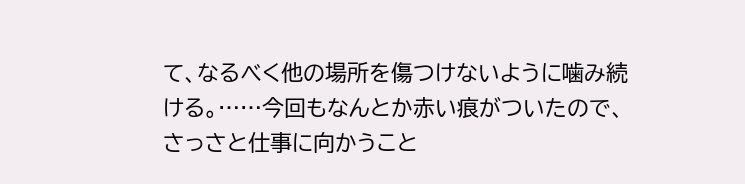て、なるべく他の場所を傷つけないように噛み続ける。……今回もなんとか赤い痕がついたので、さっさと仕事に向かうこと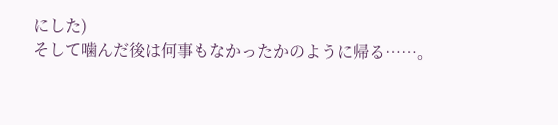にした)
そして噛んだ後は何事もなかったかのように帰る……。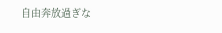自由奔放過ぎな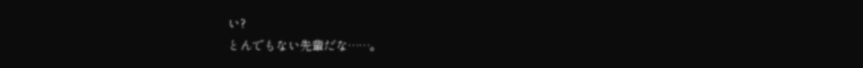い?
とんでもない先輩だな……。